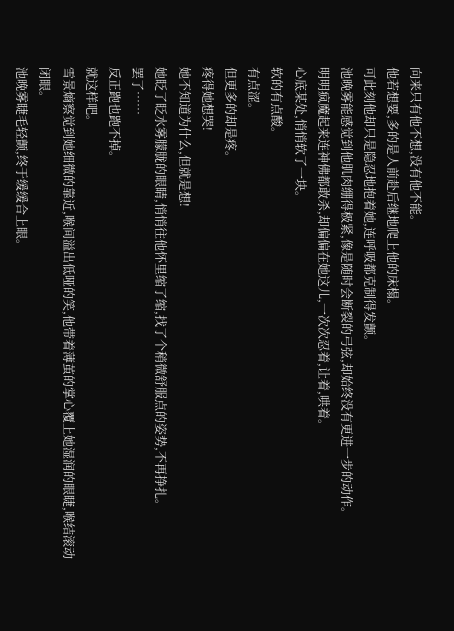向来只有他不想,没有他不能。
他若想要,多的是人前赴后继地爬上他的床榻。
可此刻他却只是隐忍地抱着她,连呼吸都克制得发颤。
池晚雾能感觉到他肌肉绷得极紧,像是随时会断裂的弓弦,却始终没有更进一步的动作。
明明疯魔起来连神佛都敢杀,却偏偏在她这儿,一次次忍着,让着,哄着。
心底某处,悄悄软了一块。
软的有点酸。
有点涩。
但更多的却是疼。
疼得她想哭!
她不知道为什么,但就是想!
她眨了眨水雾朦胧的眼睛,悄悄往他怀里缩了缩,找了个稍微舒服点的姿势,不再挣扎。
罢了……
反正跑也跑不掉。
就这样吧。
雪景熵察觉到她细微的靠近,喉间溢出低哑的笑,他带着薄茧的掌心覆上她湿润的眼睫,喉结滚动闭眼。
池晚雾睫毛轻颤,终于缓缓合上眼。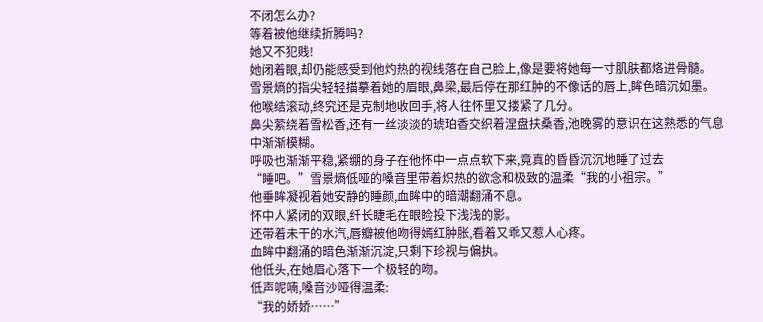不闭怎么办?
等着被他继续折腾吗?
她又不犯贱!
她闭着眼,却仍能感受到他灼热的视线落在自己脸上,像是要将她每一寸肌肤都烙进骨髓。
雪景熵的指尖轻轻描摹着她的眉眼,鼻梁,最后停在那红肿的不像话的唇上,眸色暗沉如墨。
他喉结滚动,终究还是克制地收回手,将人往怀里又搂紧了几分。
鼻尖萦绕着雪松香,还有一丝淡淡的琥珀香交织着涅盘扶桑香,池晚雾的意识在这熟悉的气息中渐渐模糊。
呼吸也渐渐平稳,紧绷的身子在他怀中一点点软下来,竟真的昏昏沉沉地睡了过去
“睡吧。”雪景熵低哑的嗓音里带着炽热的欲念和极致的温柔“我的小祖宗。”
他垂眸凝视着她安静的睡颜,血眸中的暗潮翻涌不息。
怀中人紧闭的双眼,纤长睫毛在眼睑投下浅浅的影。
还带着未干的水汽,唇瓣被他吻得嫣红肿胀,看着又乖又惹人心疼。
血眸中翻涌的暗色渐渐沉淀,只剩下珍视与偏执。
他低头,在她眉心落下一个极轻的吻。
低声呢喃,嗓音沙哑得温柔:
“我的娇娇……”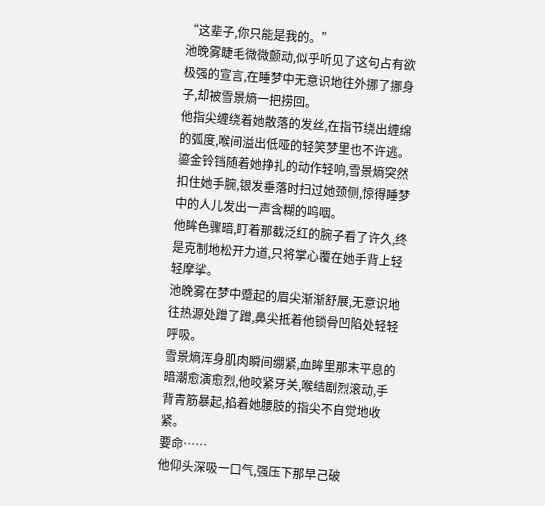“这辈子,你只能是我的。”
池晚雾睫毛微微颤动,似乎听见了这句占有欲极强的宣言,在睡梦中无意识地往外挪了挪身子,却被雪景熵一把捞回。
他指尖缠绕着她散落的发丝,在指节绕出缠绵的弧度,喉间溢出低哑的轻笑梦里也不许逃。
鎏金铃铛随着她挣扎的动作轻响,雪景熵突然扣住她手腕,银发垂落时扫过她颈侧,惊得睡梦中的人儿发出一声含糊的呜咽。
他眸色骤暗,盯着那截泛红的腕子看了许久,终是克制地松开力道,只将掌心覆在她手背上轻轻摩挲。
池晚雾在梦中蹙起的眉尖渐渐舒展,无意识地往热源处蹭了蹭,鼻尖抵着他锁骨凹陷处轻轻呼吸。
雪景熵浑身肌肉瞬间绷紧,血眸里那末平息的暗潮愈演愈烈,他咬紧牙关,喉结剧烈滚动,手背青筋暴起,掐着她腰肢的指尖不自觉地收紧。
要命……
他仰头深吸一口气,强压下那早己破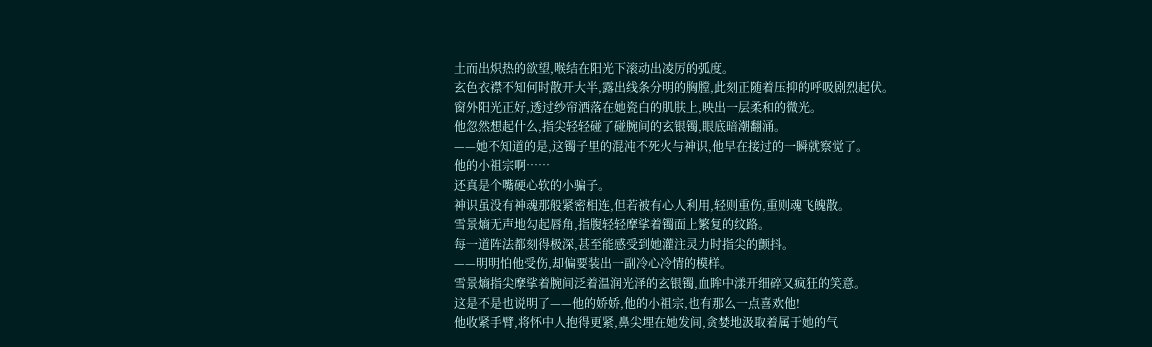土而出炽热的欲望,喉结在阳光下滚动出凌厉的弧度。
玄色衣襟不知何时散开大半,露出线条分明的胸膛,此刻正随着压抑的呼吸剧烈起伏。
窗外阳光正好,透过纱帘洒落在她瓷白的肌肤上,映出一层柔和的微光。
他忽然想起什么,指尖轻轻碰了碰腕间的玄银镯,眼底暗潮翻涌。
——她不知道的是,这镯子里的混沌不死火与神识,他早在接过的一瞬就察觉了。
他的小祖宗啊……
还真是个嘴硬心软的小骗子。
神识虽没有神魂那般紧密相连,但若被有心人利用,轻则重伤,重则魂飞魄散。
雪景熵无声地勾起唇角,指腹轻轻摩挲着镯面上繁复的纹路。
每一道阵法都刻得极深,甚至能感受到她灌注灵力时指尖的颤抖。
——明明怕他受伤,却偏要装出一副冷心冷情的模样。
雪景熵指尖摩挲着腕间泛着温润光泽的玄银镯,血眸中漾开细碎又疯狂的笑意。
这是不是也说明了——他的娇娇,他的小祖宗,也有那么一点喜欢他!
他收紧手臂,将怀中人抱得更紧,鼻尖埋在她发间,贪婪地汲取着属于她的气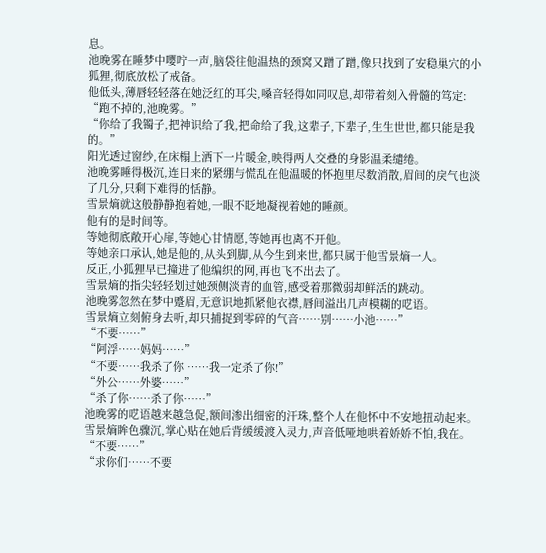息。
池晚雾在睡梦中嘤咛一声,脑袋往他温热的颈窝又蹭了蹭,像只找到了安稳巢穴的小狐狸,彻底放松了戒备。
他低头,薄唇轻轻落在她泛红的耳尖,嗓音轻得如同叹息,却带着刻入骨髓的笃定:
“跑不掉的,池晚雾。”
“你给了我镯子,把神识给了我,把命给了我,这辈子,下辈子,生生世世,都只能是我的。”
阳光透过窗纱,在床榻上洒下一片暖金,映得两人交叠的身影温柔缱绻。
池晚雾睡得极沉,连日来的紧绷与慌乱在他温暖的怀抱里尽数消散,眉间的戾气也淡了几分,只剩下难得的恬静。
雪景熵就这般静静抱着她,一眼不眨地凝视着她的睡颜。
他有的是时间等。
等她彻底敞开心扉,等她心甘情愿,等她再也离不开他。
等她亲口承认,她是他的,从头到脚,从今生到来世,都只属于他雪景熵一人。
反正,小狐狸早已撞进了他编织的网,再也飞不出去了。
雪景熵的指尖轻轻划过她颈侧淡青的血管,感受着那微弱却鲜活的跳动。
池晚雾忽然在梦中蹙眉,无意识地抓紧他衣襟,唇间溢出几声模糊的呓语。
雪景熵立刻俯身去听,却只捕捉到零碎的气音……别……小池……”
“不要……”
“阿浮……妈妈……”
“不要……我杀了你 ……我一定杀了你!”
“外公……外婆……”
“杀了你……杀了你……”
池晚雾的呓语越来越急促,额间渗出细密的汗珠,整个人在他怀中不安地扭动起来。
雪景熵眸色骤沉,掌心贴在她后背缓缓渡入灵力,声音低哑地哄着娇娇不怕,我在。
“不要……”
“求你们……不要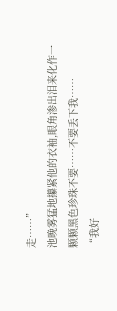走……”
池晚雾猛地攥紧他的衣袖,眼角渗出泪来化作一颗颗黑色珍珠不要……不要丢下我……
“我好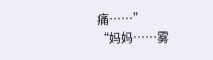痛……”
“妈妈……雾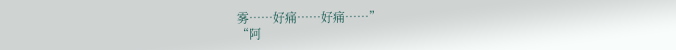雾……好痛……好痛……”
“阿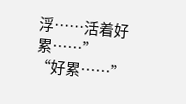浮……活着好累……”
“好累……”